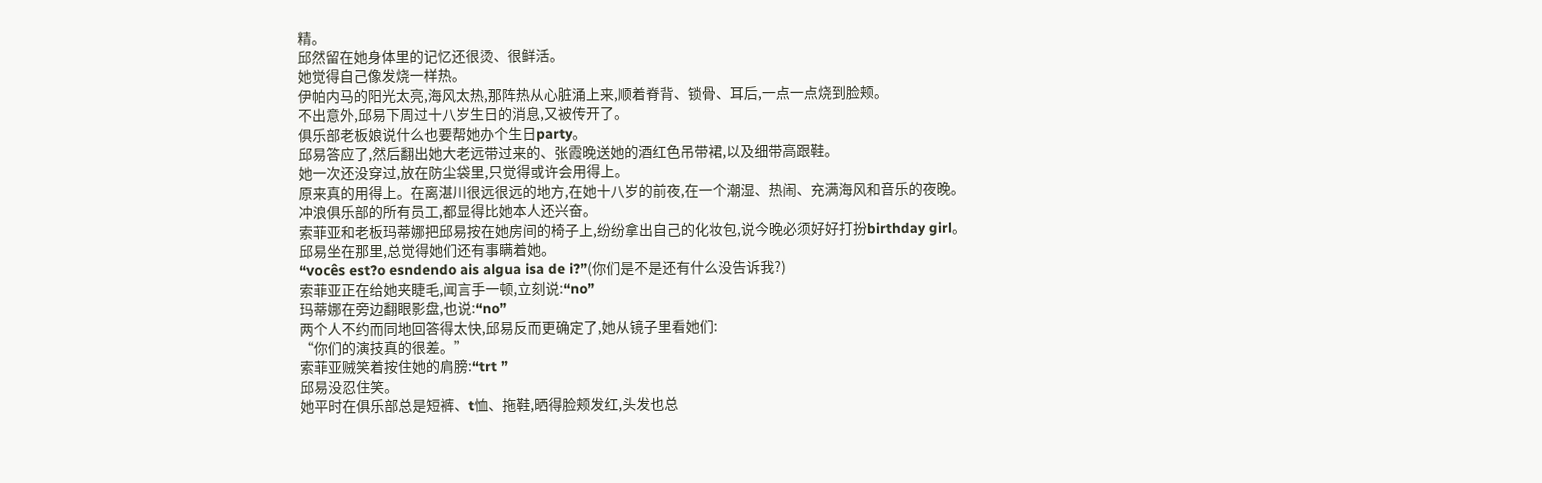精。
邱然留在她身体里的记忆还很烫、很鲜活。
她觉得自己像发烧一样热。
伊帕内马的阳光太亮,海风太热,那阵热从心脏涌上来,顺着脊背、锁骨、耳后,一点一点烧到脸颊。
不出意外,邱易下周过十八岁生日的消息,又被传开了。
俱乐部老板娘说什么也要帮她办个生日party。
邱易答应了,然后翻出她大老远带过来的、张霞晚送她的酒红色吊带裙,以及细带高跟鞋。
她一次还没穿过,放在防尘袋里,只觉得或许会用得上。
原来真的用得上。在离湛川很远很远的地方,在她十八岁的前夜,在一个潮湿、热闹、充满海风和音乐的夜晚。
冲浪俱乐部的所有员工,都显得比她本人还兴奋。
索菲亚和老板玛蒂娜把邱易按在她房间的椅子上,纷纷拿出自己的化妆包,说今晚必须好好打扮birthday girl。
邱易坐在那里,总觉得她们还有事瞒着她。
“vocês est?o esndendo ais algua isa de i?”(你们是不是还有什么没告诉我?)
索菲亚正在给她夹睫毛,闻言手一顿,立刻说:“no”
玛蒂娜在旁边翻眼影盘,也说:“no”
两个人不约而同地回答得太快,邱易反而更确定了,她从镜子里看她们:
“你们的演技真的很差。”
索菲亚贼笑着按住她的肩膀:“trt ”
邱易没忍住笑。
她平时在俱乐部总是短裤、t恤、拖鞋,晒得脸颊发红,头发也总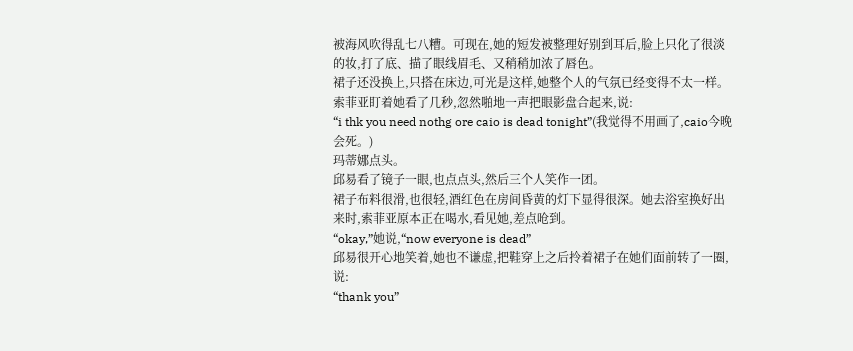被海风吹得乱七八糟。可现在,她的短发被整理好别到耳后,脸上只化了很淡的妆,打了底、描了眼线眉毛、又稍稍加浓了唇色。
裙子还没换上,只搭在床边,可光是这样,她整个人的气氛已经变得不太一样。
索菲亚盯着她看了几秒,忽然啪地一声把眼影盘合起来,说:
“i thk you need nothg ore caio is dead tonight”(我觉得不用画了,caio今晚会死。)
玛蒂娜点头。
邱易看了镜子一眼,也点点头,然后三个人笑作一团。
裙子布料很滑,也很轻,酒红色在房间昏黄的灯下显得很深。她去浴室换好出来时,索菲亚原本正在喝水,看见她,差点呛到。
“okay,”她说,“now everyone is dead”
邱易很开心地笑着,她也不谦虚,把鞋穿上之后拎着裙子在她们面前转了一圈,说:
“thank you”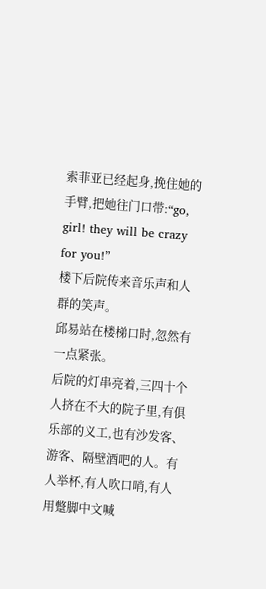索菲亚已经起身,挽住她的手臂,把她往门口带:“go, girl! they will be crazy for you!”
楼下后院传来音乐声和人群的笑声。
邱易站在楼梯口时,忽然有一点紧张。
后院的灯串亮着,三四十个人挤在不大的院子里,有俱乐部的义工,也有沙发客、游客、隔壁酒吧的人。有人举杯,有人吹口哨,有人用蹩脚中文喊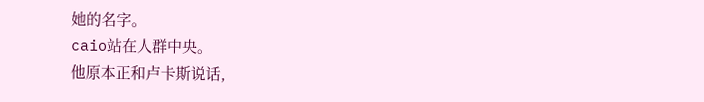她的名字。
caio站在人群中央。
他原本正和卢卡斯说话,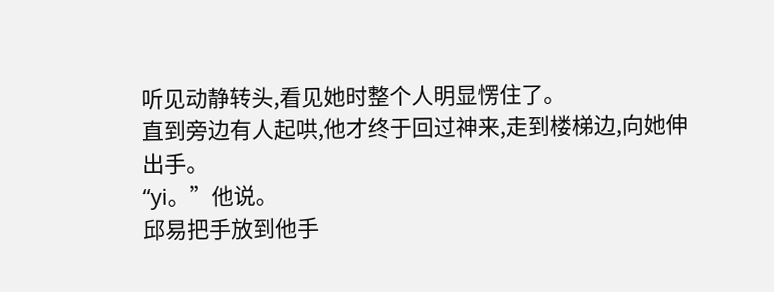听见动静转头,看见她时整个人明显愣住了。
直到旁边有人起哄,他才终于回过神来,走到楼梯边,向她伸出手。
“yi。”他说。
邱易把手放到他手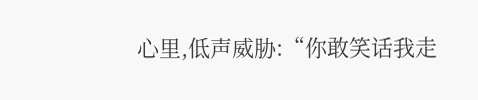心里,低声威胁:“你敢笑话我走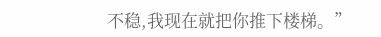不稳,我现在就把你推下楼梯。”